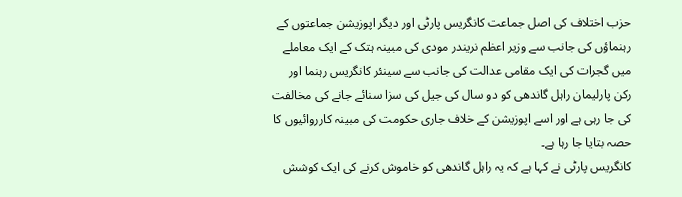حزب اختلاف کی اصل جماعت کانگریس پارٹی اور دیگر اپوزیشن جماعتوں کے رہنماؤں کی جانب سے وزیر اعظم نریندر مودی کی مبینہ ہتک کے ایک معاملے میں گجرات کی ایک مقامی عدالت کی جانب سے سینئر کانگریس رہنما اور رکن پارلیمان راہل گاندھی کو دو سال کی جیل کی سزا سنائے جانے کی مخالفت کی جا رہی ہے اور اسے اپوزیشن کے خلاف جاری حکومت کی مبینہ کارروائیوں کا حصہ بتایا جا رہا ہے۔
کانگریس پارٹی نے کہا ہے کہ یہ راہل گاندھی کو خاموش کرنے کی ایک کوشش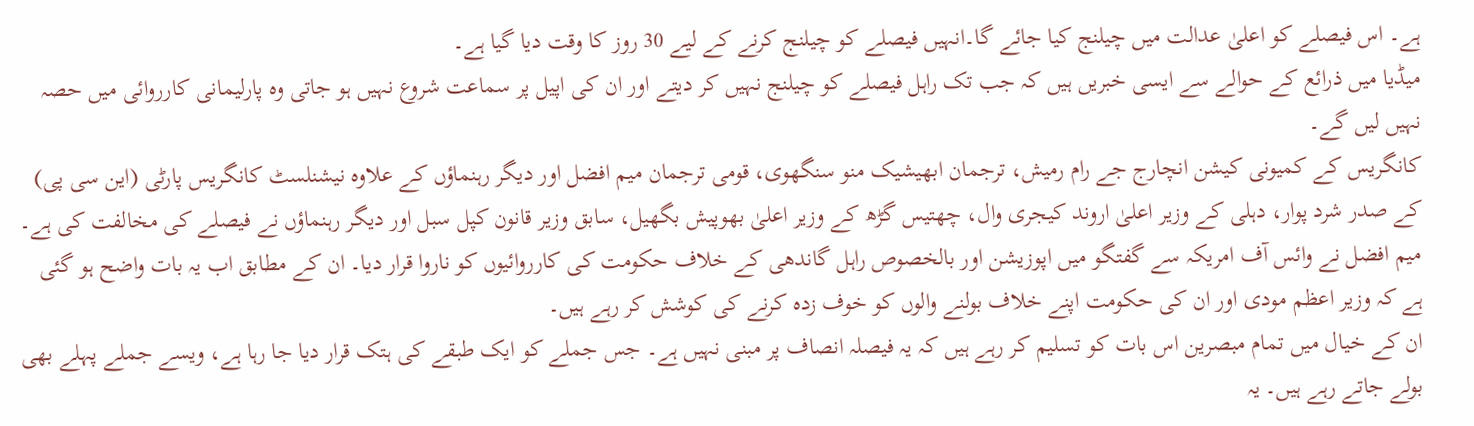ہے۔ اس فیصلے کو اعلیٰ عدالت میں چیلنج کیا جائے گا۔انہیں فیصلے کو چیلنج کرنے کے لیے 30 روز کا وقت دیا گیا ہے۔
میڈیا میں ذرائع کے حوالے سے ایسی خبریں ہیں کہ جب تک راہل فیصلے کو چیلنج نہیں کر دیتے اور ان کی اپیل پر سماعت شروع نہیں ہو جاتی وہ پارلیمانی کارروائی میں حصہ نہیں لیں گے۔
کانگریس کے کمیونی کیشن انچارج جے رام رمیش، ترجمان ابھیشیک منو سنگھوی، قومی ترجمان میم افضل اور دیگر رہنماؤں کے علاوہ نیشنلسٹ کانگریس پارٹی (این سی پی) کے صدر شرد پوار، دہلی کے وزیر اعلیٰ اروند کیجری وال، چھتیس گڑھ کے وزیر اعلیٰ بھوپیش بگھیل، سابق وزیر قانون کپل سبل اور دیگر رہنماؤں نے فیصلے کی مخالفت کی ہے۔
میم افضل نے وائس آف امریکہ سے گفتگو میں اپوزیشن اور بالخصوص راہل گاندھی کے خلاف حکومت کی کارروائیوں کو ناروا قرار دیا۔ ان کے مطابق اب یہ بات واضح ہو گئی ہے کہ وزیر اعظم مودی اور ان کی حکومت اپنے خلاف بولنے والوں کو خوف زدہ کرنے کی کوشش کر رہے ہیں۔
ان کے خیال میں تمام مبصرین اس بات کو تسلیم کر رہے ہیں کہ یہ فیصلہ انصاف پر مبنی نہیں ہے۔ جس جملے کو ایک طبقے کی ہتک قرار دیا جا رہا ہے، ویسے جملے پہلے بھی بولے جاتے رہے ہیں۔ یہ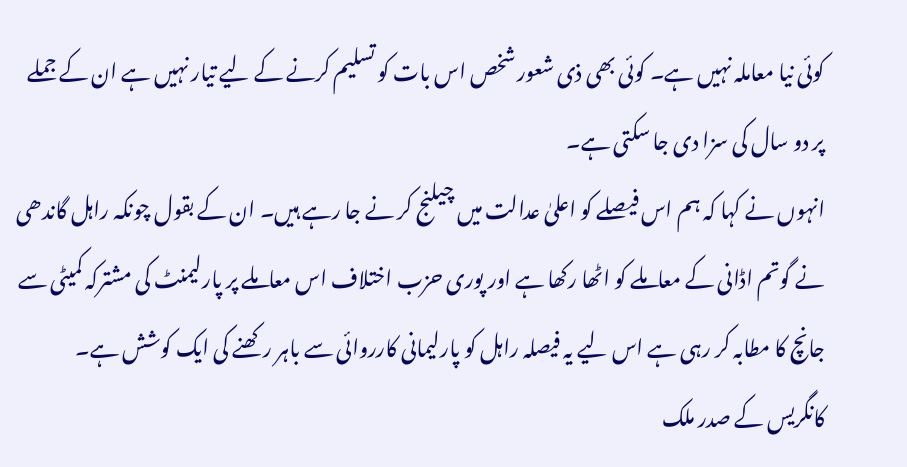کوئی نیا معاملہ نہیں ہے۔ کوئی بھی ذی شعور شخص اس بات کو تسلیم کرنے کے لیے تیار نہیں ہے ان کے جملے پر دو سال کی سزا دی جا سکتی ہے۔
انہوں نے کہا کہ ہم اس فیصلے کو اعلیٰ عدالت میں چیلنج کر نے جا رہے ہیں۔ ان کے بقول چونکہ راہل گاندھی نے گوتم اڈانی کے معاملے کو اٹھا رکھا ہے اور پوری حزب اختلاف اس معاملے پر پارلیمنٹ کی مشترکہ کمیٹی سے جانچ کا مطابہ کر رہی ہے اس لیے یہ فیصلہ راہل کو پارلیمانی کارروائی سے باہر رکھنے کی ایک کوشش ہے۔
کانگریس کے صدر ملک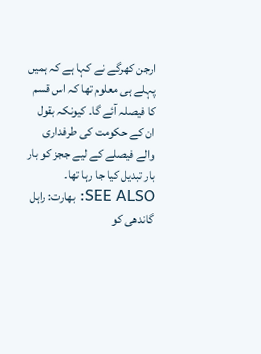ارجن کھرگے نے کہا ہے کہ ہمیں پہلے ہی معلوم تھا کہ اس قسم کا فیصلہ آئے گا۔ کیونکہ بقول ان کے حکومت کی طرفداری والے فیصلے کے لیے ججز کو بار بار تبدیل کیا جا رہا تھا۔
SEE ALSO: بھارت: راہل گاندھی کو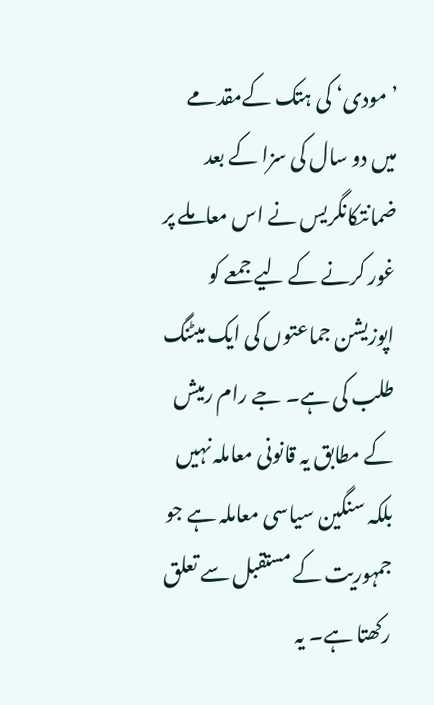’مودی‘ کی ہتک کےمقدمے میں دو سال کی سزا کے بعد ضمانتکانگریس نے اس معاملے پر غور کرنے کے لیے جمعے کو اپوزیشن جماعتوں کی ایک میٹنگ طلب کی ہے۔ جے رام رمیش کے مطابق یہ قانونی معاملہ نہیں بلکہ سنگین سیاسی معاملہ ہے جو جمہوریت کے مستقبل سے تعلق رکھتا ہے۔ یہ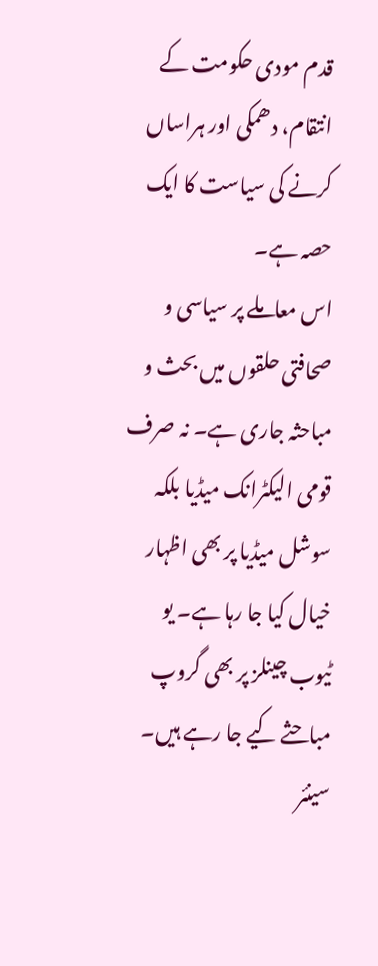قدم مودی حکومت کے انتقام، دھمکی اور ہراساں کرنے کی سیاست کا ایک حصہ ہے۔
اس معاملے پر سیاسی و صحافتی حلقوں میں بحث و مباحثہ جاری ہے۔ نہ صرف قومی الیکٹرانک میڈیا بلکہ سوشل میڈیا پر بھی اظہار خیال کیا جا رہا ہے۔ یو ٹیوب چینلز پر بھی گروپ مباحثے کیے جا رہے ہیں۔
سینئر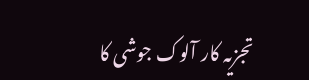تجزیہ کار آلوک جوشی کا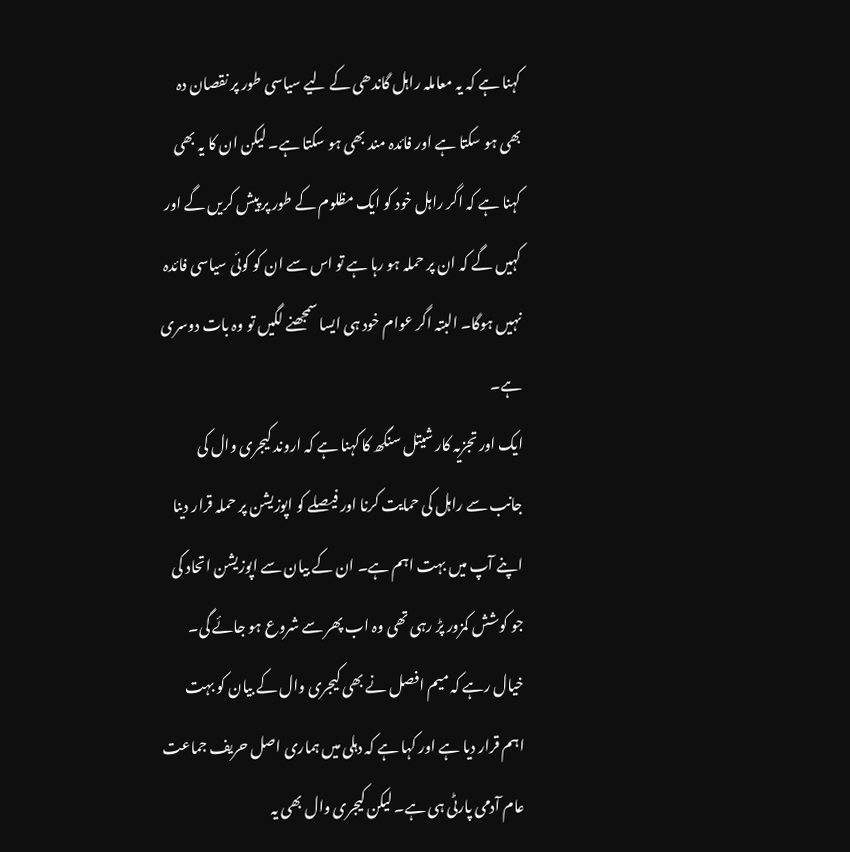کہنا ہے کہ یہ معاملہ راہل گاندھی کے لیے سیاسی طور پر نقصان دہ بھی ہو سکتا ہے اور فائدہ مند بھی ہو سکتا ہے۔ لیکن ان کا یہ بھی کہنا ہے کہ اگر راہل خود کو ایک مظلوم کے طور پر پیش کریں گے اور کہیں گے کہ ان پر حملہ ہو رہا ہے تو اس سے ان کو کوئی سیاسی فائدہ نہیں ہوگا۔ البتہ اگر عوام خود ہی ایسا سمجھنے لگیں تو وہ بات دوسری ہے۔
ایک اور تجزیہ کار شیتل سنگھ کا کہنا ہے کہ اروند کیجری وال کی جانب سے راہل کی حمایت کرنا اور فیصلے کو اپوزیشن پر حملہ قرار دینا اپنے آپ میں بہت اہم ہے۔ ان کے بیان سے اپوزیشن اتحاد کی جو کوشش کمزور پڑ رہی تھی وہ اب پھر سے شروع ہو جائے گی۔
خیال رہے کہ میم افصل نے بھی کیجری وال کے بیان کو بہت اہم قرار دیا ہے اور کہا ہے کہ دہلی میں ہماری اصل حریف جماعت عام آدمی پارٹی ہی ہے۔ لیکن کیجری وال بھی یہ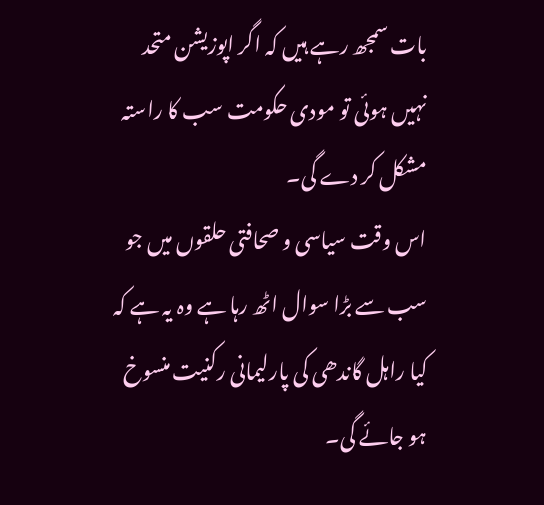بات سمجھ رہے ہیں کہ اگر اپوزیشن متحد نہیں ہوئی تو مودی حکومت سب کا راستہ مشکل کر دے گی۔
اس وقت سیاسی و صحافتی حلقوں میں جو سب سے بڑا سوال اٹھ رہا ہے وہ یہ ہے کہ کیا راہل گاندھی کی پارلیمانی رکنیت منسوخ ہو جائے گی۔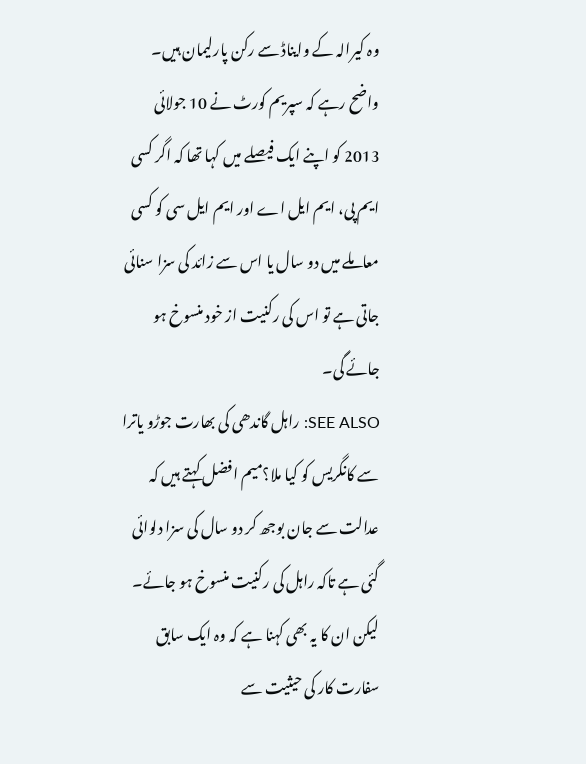وہ کیرالہ کے وایناڈ سے رکن پارلیمان ہیں۔
واضح رہے کہ سپریم کورٹ نے 10 جولائی 2013 کو اپنے ایک فیصلے میں کہا تھا کہ اگر کسی ایم پی، ایم ایل اے اور ایم ایل سی کو کسی معاملے میں دو سال یا اس سے زائد کی سزا سنائی جاتی ہے تو اس کی رکنیت از خود منسوخ ہو جائے گی۔
SEE ALSO: راہل گاندھی کی بھارت جوڑو یاترا سے کانگریس کو کیا ملا؟میم افضل کہتے ہیں کہ عدالت سے جان بوجھ کر دو سال کی سزا دلوائی گئی ہے تاکہ راہل کی رکنیت منسوخ ہو جائے۔ لیکن ان کا یہ بھی کہنا ہے کہ وہ ایک سابق سفارت کار کی حیثیت سے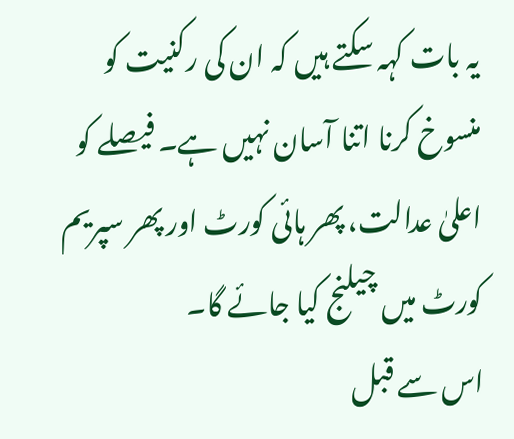یہ بات کہہ سکتے ہیں کہ ان کی رکنیت کو منسوخ کرنا اتنا آسان نہیں ہے۔ فیصلے کو اعلیٰ عدالت، پھر ہائی کورٹ اور پھر سپریم کورٹ میں چیلنج کیا جائے گا۔
اس سے قبل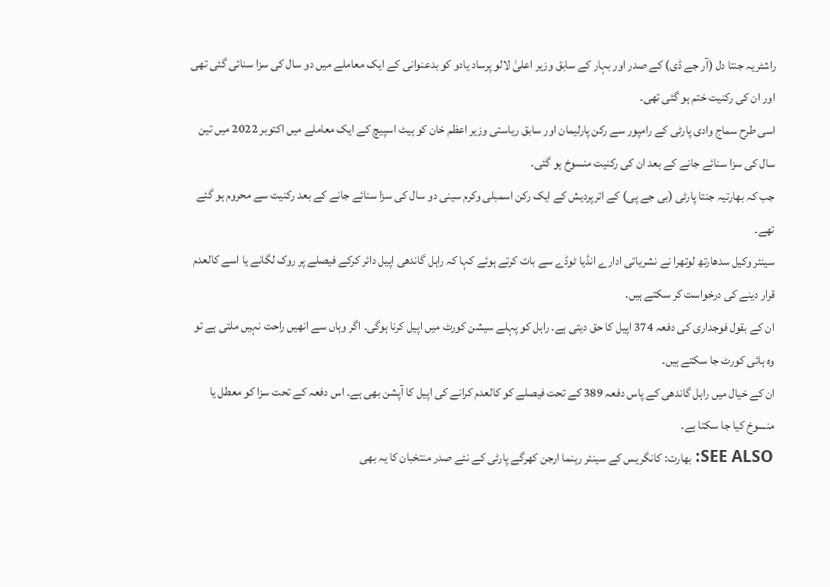راشٹریہ جنتا دل (آر جے ڈی) کے صدر اور بہار کے سابق وزیر اعلیٰ لالو پرساد یادو کو بدعنوانی کے ایک معاملے میں دو سال کی سزا سنائی گئی تھی اور ان کی رکنیت ختم ہو گئی تھی۔
اسی طرح سماج وادی پارٹی کے رامپور سے رکن پارلیمان اور سابق ریاستی وزیر اعظم خان کو ہیٹ اسپیچ کے ایک معاملے میں اکتوبر 2022 میں تین سال کی سزا سنائے جانے کے بعد ان کی رکنیت منسوخ ہو گئی۔
جب کہ بھارتیہ جنتا پارٹی (بی جے پی) کے اترپردیش کے ایک رکن اسمبلی وکرم سینی دو سال کی سزا سنائے جانے کے بعد رکنیت سے محروم ہو گئے تھے۔
سینئر وکیل سدھارتھ لوتھرا نے نشریاتی ادارے انڈیا ٹوڈے سے بات کرتے ہوئے کہا کہ راہل گاندھی اپیل دائر کرکے فیصلے پر روک لگانے یا اسے کالعدم قرار دینے کی درخواست کر سکتے ہیں۔
ان کے بقول فوجداری کی دفعہ 374 اپیل کا حق دیتی ہے۔ راہل کو پہلے سیشن کورٹ میں اپیل کرنا ہوگی۔ اگر وہاں سے انھیں راحت نہیں ملتی ہے تو وہ ہائی کورٹ جا سکتے ہیں۔
ان کے خیال میں راہل گاندھی کے پاس دفعہ 389 کے تحت فیصلے کو کالعدم کرانے کی اپیل کا آپشن بھی ہے۔ اس دفعہ کے تحت سزا کو معطل یا منسوخ کیا جا سکتا ہے۔
SEE ALSO: بھارت: کانگریس کے سینئر رہنما ارجن کھرگے پارٹی کے نئے صدر منتخبان کا یہ بھی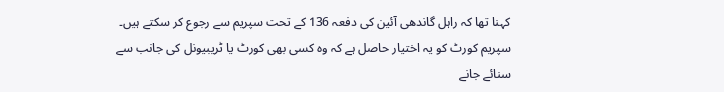کہنا تھا کہ راہل گاندھی آئین کی دفعہ 136 کے تحت سپریم سے رجوع کر سکتے ہیں۔ سپریم کورٹ کو یہ اختیار حاصل ہے کہ وہ کسی بھی کورٹ یا ٹریبیونل کی جانب سے سنائے جانے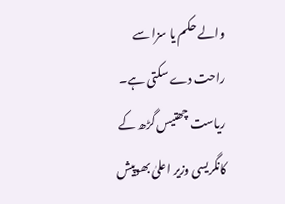والے حکم یا سزا سے راحت دے سکتی ہے۔
ریاست چھتیس گڑھ کے کانگریسی وزیر اعلیٰ بھوپیش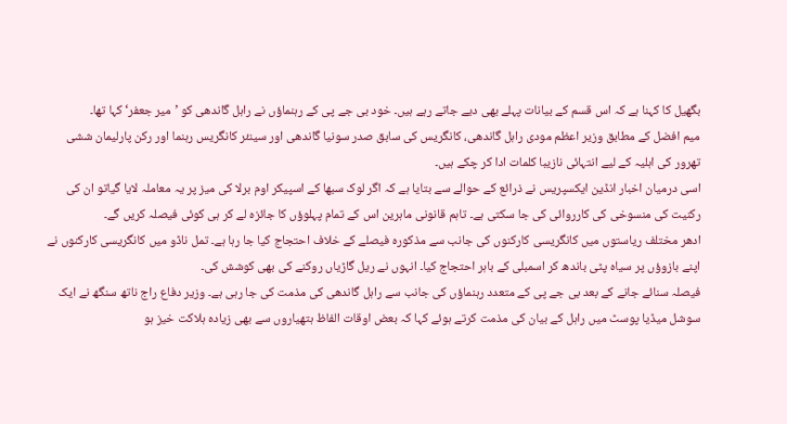بگھیل کا کہنا ہے کہ اس قسم کے بیانات پہلے بھی دیے جاتے رہے ہیں۔ خود بی جے پی کے رہنماؤں نے راہل گاندھی کو ’میر جعفر‘ کہا تھا۔
میم افضل کے مطابق وزیر اعظم مودی راہل گاندھی، کانگریس کی سابق صدر سونیا گاندھی اور سینئر کانگریس رہنما اور رکن پارلیمان ششی تھرور کی اہلیہ کے لیے انتہائی نازیبا کلمات ادا کر چکے ہیں۔
اسی درمیان اخبار انڈین ایکسپریس نے ذرائع کے حوالے سے بتایا ہے کہ اگر لوک سبھا کے اسپیکر اوم برلا کی میز پر یہ معاملہ لایا گیاتو ان کی رکنیت کی منسوخی کی کارروائی کی جا سکتی ہے۔ تاہم قانونی ماہرین اس کے تمام پہلوؤں کا جائزہ لے کر ہی کوئی فیصلہ کریں گے۔
ادھر مختلف ریاستوں میں کانگریسی کارکنوں کی جانب سے مذکورہ فیصلے کے خلاف احتجاج کیا جا رہا ہے۔ تمل ناڈو میں کانگریسی کارکنوں نے اپنے بازوؤں پر سیاہ پٹی باندھ کر اسمبلی کے باہر احتجاج کیا۔ انہوں نے ریل گاڑیاں روکنے کی بھی کوشش کی۔
فیصلہ سنائے جانے کے بعد بی جے پی کے متعدد رہنماؤں کی جانب سے راہل گاندھی کی مذمت کی جا رہی ہے۔ وزیر دفاع راج ناتھ سنگھ نے ایک سوشل میڈیا پوسٹ میں راہل کے بیان کی مذمت کرتے ہوئے کہا کہ بعض اوقات الفاظ ہتھیاروں سے بھی زیادہ ہلاکت خیز ہو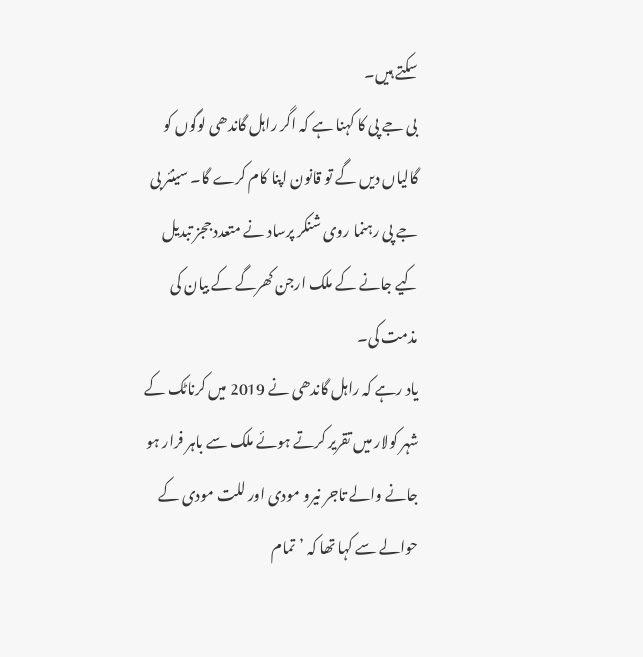سکتے ہیں۔
بی جے پی کا کہنا ہے کہ اگر راہل گاندھی لوگوں کو گالیاں دیں گے تو قانون اپنا کام کرے گا۔ سینئر بی جے پی رہنما روی شنکر پرساد نے متعدد ججز تبدیل کیے جانے کے ملک ارجن کھرگے کے بیان کی مذمت کی۔
یاد رہے کہ راہل گاندھی نے 2019 میں کرناٹک کے شہر کولار میں تقریر کرتے ہوئے ملک سے باہر فرار ہو جانے والے تاجر نیرو مودی اور للت مودی کے حوالے سے کہا تھا کہ ’تمام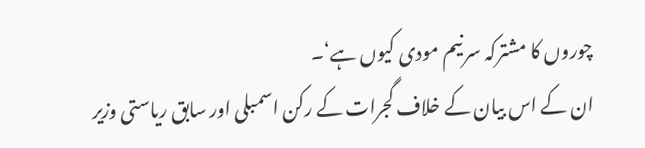چوروں کا مشترکہ سر نیم مودی کیوں ہے‘۔
ان کے اس بیان کے خلاف گجرات کے رکن اسمبلی اور سابق ریاستی وزیر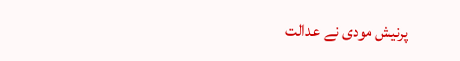پرنیش مودی نے عدالت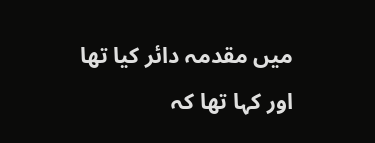میں مقدمہ دائر کیا تھا اور کہا تھا کہ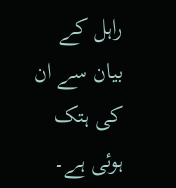راہل کے بیان سے ان کی ہتک ہوئی ہے۔